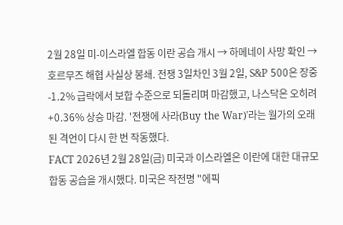2월 28일 미-이스라엘 합동 이란 공습 개시 → 하메네이 사망 확인 → 호르무즈 해협 사실상 봉쇄. 전쟁 3일차인 3월 2일, S&P 500은 장중 -1.2% 급락에서 보합 수준으로 되돌리며 마감했고, 나스닥은 오히려 +0.36% 상승 마감. '전쟁에 사라(Buy the War)'라는 월가의 오래된 격언이 다시 한 번 작동했다.
FACT 2026년 2월 28일(금) 미국과 이스라엘은 이란에 대한 대규모 합동 공습을 개시했다. 미국은 작전명 "에픽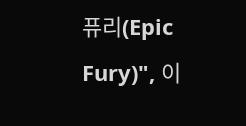퓨리(Epic Fury)", 이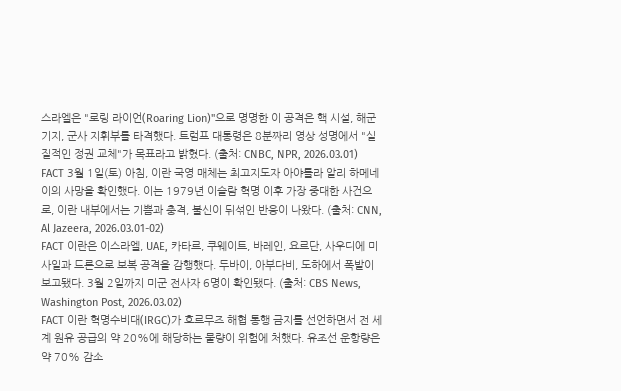스라엘은 "로링 라이언(Roaring Lion)"으로 명명한 이 공격은 핵 시설, 해군 기지, 군사 지휘부를 타격했다. 트럼프 대통령은 8분짜리 영상 성명에서 "실질적인 정권 교체"가 목표라고 밝혔다. (출처: CNBC, NPR, 2026.03.01)
FACT 3월 1일(토) 아침, 이란 국영 매체는 최고지도자 아야톨라 알리 하메네이의 사망을 확인했다. 이는 1979년 이슬람 혁명 이후 가장 중대한 사건으로, 이란 내부에서는 기쁨과 충격, 불신이 뒤섞인 반응이 나왔다. (출처: CNN, Al Jazeera, 2026.03.01-02)
FACT 이란은 이스라엘, UAE, 카타르, 쿠웨이트, 바레인, 요르단, 사우디에 미사일과 드론으로 보복 공격을 감행했다. 두바이, 아부다비, 도하에서 폭발이 보고됐다. 3월 2일까지 미군 전사자 6명이 확인됐다. (출처: CBS News, Washington Post, 2026.03.02)
FACT 이란 혁명수비대(IRGC)가 호르무즈 해협 통행 금지를 선언하면서 전 세계 원유 공급의 약 20%에 해당하는 물량이 위험에 처했다. 유조선 운항량은 약 70% 감소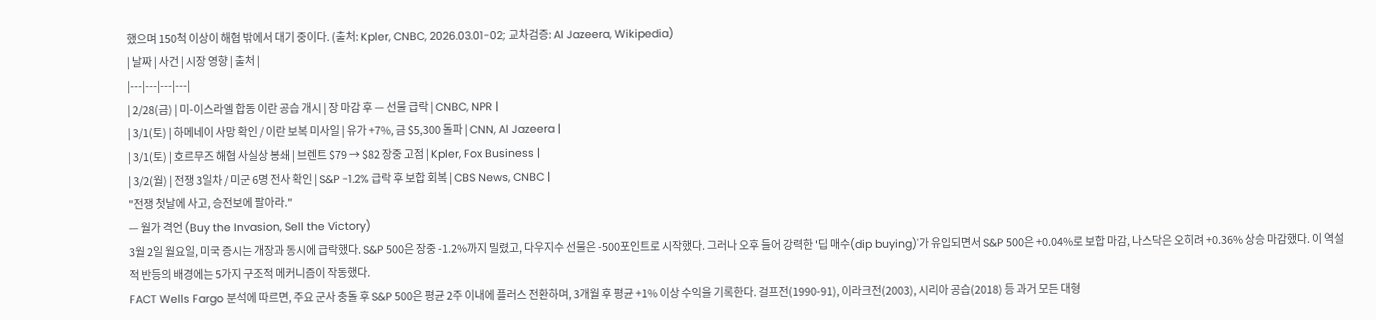했으며 150척 이상이 해협 밖에서 대기 중이다. (출처: Kpler, CNBC, 2026.03.01-02; 교차검증: Al Jazeera, Wikipedia)
| 날짜 | 사건 | 시장 영향 | 출처 |
|---|---|---|---|
| 2/28(금) | 미-이스라엘 합동 이란 공습 개시 | 장 마감 후 — 선물 급락 | CNBC, NPR |
| 3/1(토) | 하메네이 사망 확인 / 이란 보복 미사일 | 유가 +7%, 금 $5,300 돌파 | CNN, Al Jazeera |
| 3/1(토) | 호르무즈 해협 사실상 봉쇄 | 브렌트 $79 → $82 장중 고점 | Kpler, Fox Business |
| 3/2(월) | 전쟁 3일차 / 미군 6명 전사 확인 | S&P -1.2% 급락 후 보합 회복 | CBS News, CNBC |
"전쟁 첫날에 사고, 승전보에 팔아라."
— 월가 격언 (Buy the Invasion, Sell the Victory)
3월 2일 월요일, 미국 증시는 개장과 동시에 급락했다. S&P 500은 장중 -1.2%까지 밀렸고, 다우지수 선물은 -500포인트로 시작했다. 그러나 오후 들어 강력한 '딥 매수(dip buying)'가 유입되면서 S&P 500은 +0.04%로 보합 마감, 나스닥은 오히려 +0.36% 상승 마감했다. 이 역설적 반등의 배경에는 5가지 구조적 메커니즘이 작동했다.
FACT Wells Fargo 분석에 따르면, 주요 군사 충돌 후 S&P 500은 평균 2주 이내에 플러스 전환하며, 3개월 후 평균 +1% 이상 수익을 기록한다. 걸프전(1990-91), 이라크전(2003), 시리아 공습(2018) 등 과거 모든 대형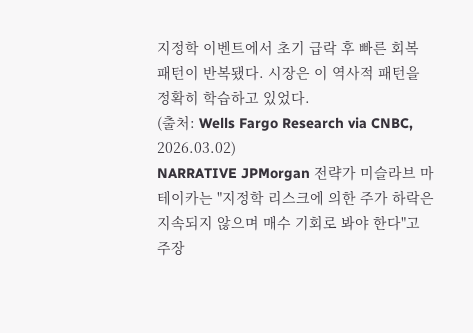지정학 이벤트에서 초기 급락 후 빠른 회복 패턴이 반복됐다. 시장은 이 역사적 패턴을 정확히 학습하고 있었다.
(출처: Wells Fargo Research via CNBC, 2026.03.02)
NARRATIVE JPMorgan 전략가 미슬라브 마테이카는 "지정학 리스크에 의한 주가 하락은 지속되지 않으며 매수 기회로 봐야 한다"고 주장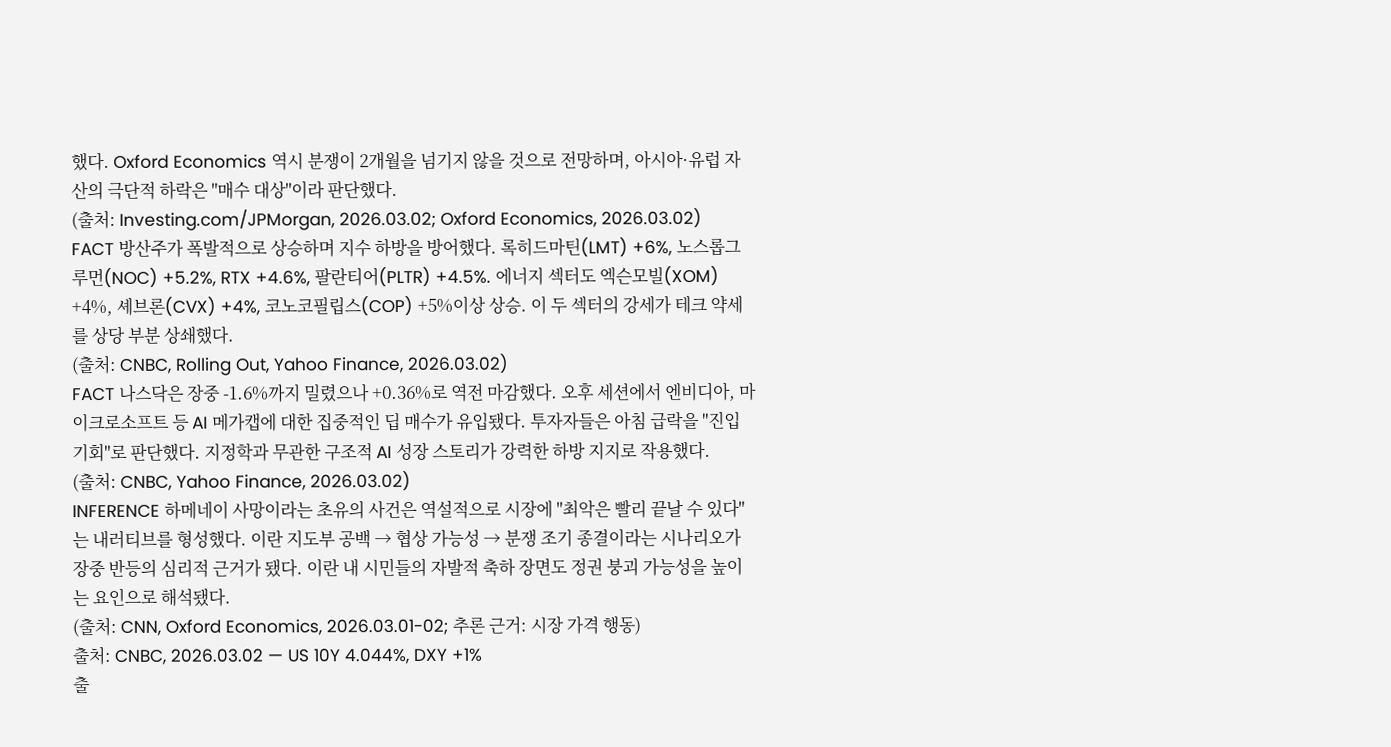했다. Oxford Economics 역시 분쟁이 2개월을 넘기지 않을 것으로 전망하며, 아시아·유럽 자산의 극단적 하락은 "매수 대상"이라 판단했다.
(출처: Investing.com/JPMorgan, 2026.03.02; Oxford Economics, 2026.03.02)
FACT 방산주가 폭발적으로 상승하며 지수 하방을 방어했다. 록히드마틴(LMT) +6%, 노스롭그루먼(NOC) +5.2%, RTX +4.6%, 팔란티어(PLTR) +4.5%. 에너지 섹터도 엑슨모빌(XOM) +4%, 셰브론(CVX) +4%, 코노코필립스(COP) +5%이상 상승. 이 두 섹터의 강세가 테크 약세를 상당 부분 상쇄했다.
(출처: CNBC, Rolling Out, Yahoo Finance, 2026.03.02)
FACT 나스닥은 장중 -1.6%까지 밀렸으나 +0.36%로 역전 마감했다. 오후 세션에서 엔비디아, 마이크로소프트 등 AI 메가캡에 대한 집중적인 딥 매수가 유입됐다. 투자자들은 아침 급락을 "진입 기회"로 판단했다. 지정학과 무관한 구조적 AI 성장 스토리가 강력한 하방 지지로 작용했다.
(출처: CNBC, Yahoo Finance, 2026.03.02)
INFERENCE 하메네이 사망이라는 초유의 사건은 역설적으로 시장에 "최악은 빨리 끝날 수 있다"는 내러티브를 형성했다. 이란 지도부 공백 → 협상 가능성 → 분쟁 조기 종결이라는 시나리오가 장중 반등의 심리적 근거가 됐다. 이란 내 시민들의 자발적 축하 장면도 정권 붕괴 가능성을 높이는 요인으로 해석됐다.
(출처: CNN, Oxford Economics, 2026.03.01-02; 추론 근거: 시장 가격 행동)
출처: CNBC, 2026.03.02 — US 10Y 4.044%, DXY +1%
출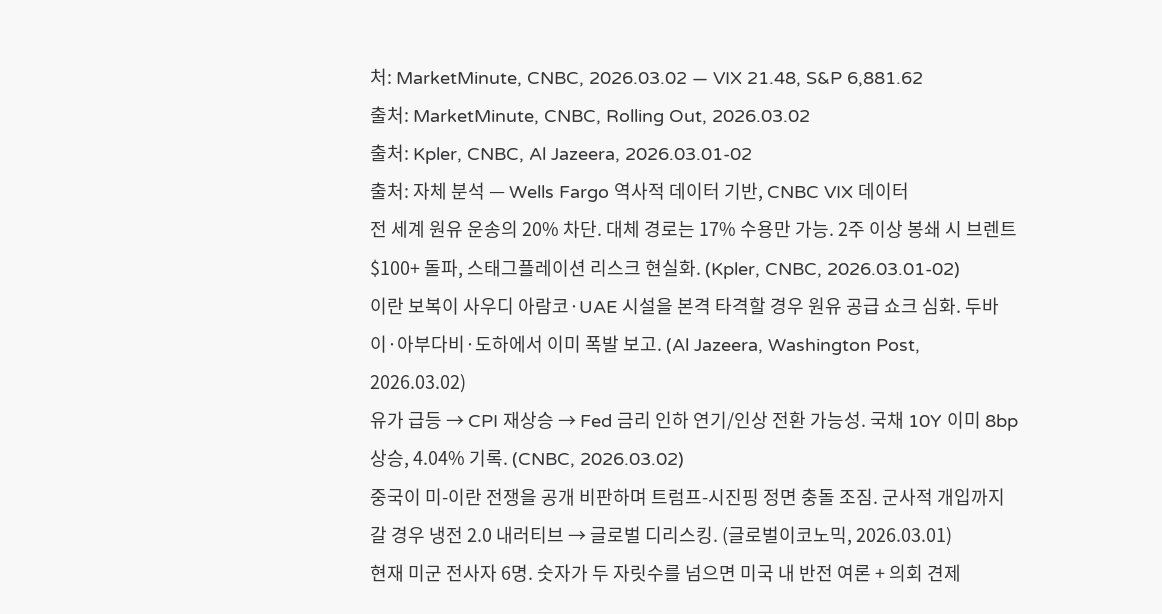처: MarketMinute, CNBC, 2026.03.02 — VIX 21.48, S&P 6,881.62
출처: MarketMinute, CNBC, Rolling Out, 2026.03.02
출처: Kpler, CNBC, Al Jazeera, 2026.03.01-02
출처: 자체 분석 — Wells Fargo 역사적 데이터 기반, CNBC VIX 데이터
전 세계 원유 운송의 20% 차단. 대체 경로는 17% 수용만 가능. 2주 이상 봉쇄 시 브렌트 $100+ 돌파, 스태그플레이션 리스크 현실화. (Kpler, CNBC, 2026.03.01-02)
이란 보복이 사우디 아람코·UAE 시설을 본격 타격할 경우 원유 공급 쇼크 심화. 두바이·아부다비·도하에서 이미 폭발 보고. (Al Jazeera, Washington Post, 2026.03.02)
유가 급등 → CPI 재상승 → Fed 금리 인하 연기/인상 전환 가능성. 국채 10Y 이미 8bp 상승, 4.04% 기록. (CNBC, 2026.03.02)
중국이 미-이란 전쟁을 공개 비판하며 트럼프-시진핑 정면 충돌 조짐. 군사적 개입까지 갈 경우 냉전 2.0 내러티브 → 글로벌 디리스킹. (글로벌이코노믹, 2026.03.01)
현재 미군 전사자 6명. 숫자가 두 자릿수를 넘으면 미국 내 반전 여론 + 의회 견제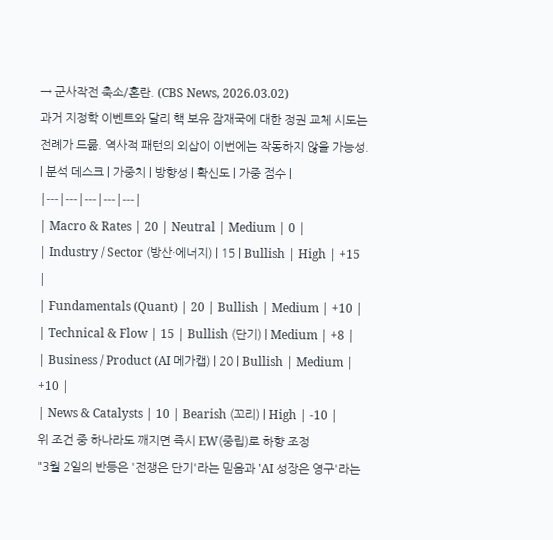→ 군사작전 축소/혼란. (CBS News, 2026.03.02)
과거 지정학 이벤트와 달리 핵 보유 잠재국에 대한 정권 교체 시도는 전례가 드묾. 역사적 패턴의 외삽이 이번에는 작동하지 않을 가능성.
| 분석 데스크 | 가중치 | 방향성 | 확신도 | 가중 점수 |
|---|---|---|---|---|
| Macro & Rates | 20 | Neutral | Medium | 0 |
| Industry / Sector (방산·에너지) | 15 | Bullish | High | +15 |
| Fundamentals (Quant) | 20 | Bullish | Medium | +10 |
| Technical & Flow | 15 | Bullish (단기) | Medium | +8 |
| Business / Product (AI 메가캡) | 20 | Bullish | Medium | +10 |
| News & Catalysts | 10 | Bearish (꼬리) | High | -10 |
위 조건 중 하나라도 깨지면 즉시 EW(중립)로 하향 조정
"3월 2일의 반등은 '전쟁은 단기'라는 믿음과 'AI 성장은 영구'라는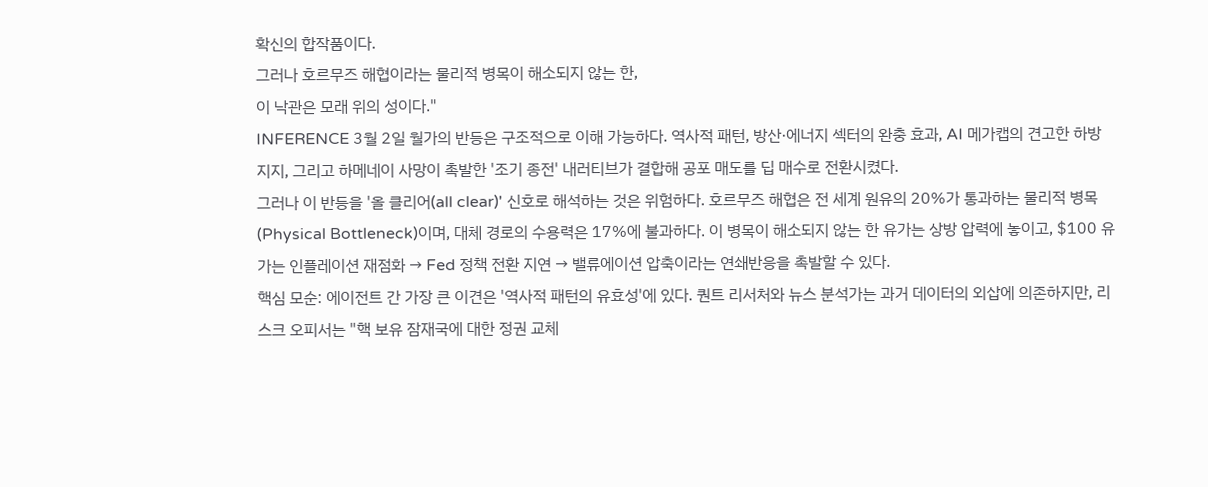확신의 합작품이다.
그러나 호르무즈 해협이라는 물리적 병목이 해소되지 않는 한,
이 낙관은 모래 위의 성이다."
INFERENCE 3월 2일 월가의 반등은 구조적으로 이해 가능하다. 역사적 패턴, 방산·에너지 섹터의 완충 효과, AI 메가캡의 견고한 하방 지지, 그리고 하메네이 사망이 촉발한 '조기 종전' 내러티브가 결합해 공포 매도를 딥 매수로 전환시켰다.
그러나 이 반등을 '올 클리어(all clear)' 신호로 해석하는 것은 위험하다. 호르무즈 해협은 전 세계 원유의 20%가 통과하는 물리적 병목(Physical Bottleneck)이며, 대체 경로의 수용력은 17%에 불과하다. 이 병목이 해소되지 않는 한 유가는 상방 압력에 놓이고, $100 유가는 인플레이션 재점화 → Fed 정책 전환 지연 → 밸류에이션 압축이라는 연쇄반응을 촉발할 수 있다.
핵심 모순: 에이전트 간 가장 큰 이견은 '역사적 패턴의 유효성'에 있다. 퀀트 리서처와 뉴스 분석가는 과거 데이터의 외삽에 의존하지만, 리스크 오피서는 "핵 보유 잠재국에 대한 정권 교체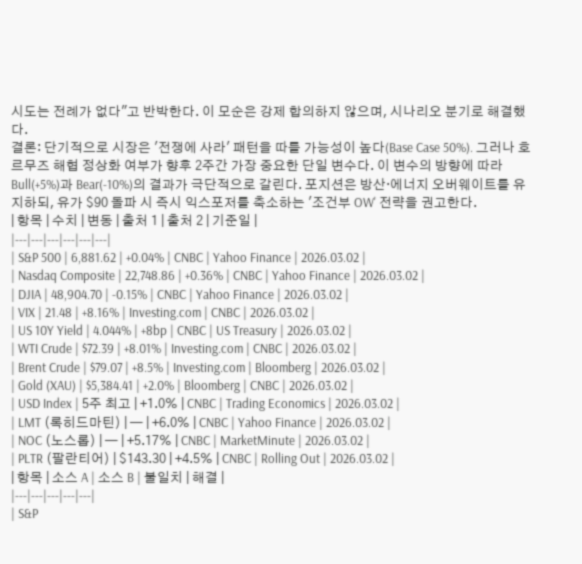시도는 전례가 없다"고 반박한다. 이 모순은 강제 합의하지 않으며, 시나리오 분기로 해결했다.
결론: 단기적으로 시장은 '전쟁에 사라' 패턴을 따를 가능성이 높다(Base Case 50%). 그러나 호르무즈 해협 정상화 여부가 향후 2주간 가장 중요한 단일 변수다. 이 변수의 방향에 따라 Bull(+5%)과 Bear(-10%)의 결과가 극단적으로 갈린다. 포지션은 방산·에너지 오버웨이트를 유지하되, 유가 $90 돌파 시 즉시 익스포저를 축소하는 '조건부 OW' 전략을 권고한다.
| 항목 | 수치 | 변동 | 출처 1 | 출처 2 | 기준일 |
|---|---|---|---|---|---|
| S&P 500 | 6,881.62 | +0.04% | CNBC | Yahoo Finance | 2026.03.02 |
| Nasdaq Composite | 22,748.86 | +0.36% | CNBC | Yahoo Finance | 2026.03.02 |
| DJIA | 48,904.70 | -0.15% | CNBC | Yahoo Finance | 2026.03.02 |
| VIX | 21.48 | +8.16% | Investing.com | CNBC | 2026.03.02 |
| US 10Y Yield | 4.044% | +8bp | CNBC | US Treasury | 2026.03.02 |
| WTI Crude | $72.39 | +8.01% | Investing.com | CNBC | 2026.03.02 |
| Brent Crude | $79.07 | +8.5% | Investing.com | Bloomberg | 2026.03.02 |
| Gold (XAU) | $5,384.41 | +2.0% | Bloomberg | CNBC | 2026.03.02 |
| USD Index | 5주 최고 | +1.0% | CNBC | Trading Economics | 2026.03.02 |
| LMT (록히드마틴) | — | +6.0% | CNBC | Yahoo Finance | 2026.03.02 |
| NOC (노스롭) | — | +5.17% | CNBC | MarketMinute | 2026.03.02 |
| PLTR (팔란티어) | $143.30 | +4.5% | CNBC | Rolling Out | 2026.03.02 |
| 항목 | 소스 A | 소스 B | 불일치 | 해결 |
|---|---|---|---|---|
| S&P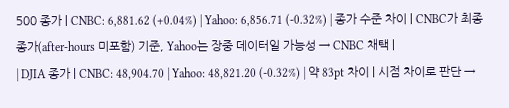500 종가 | CNBC: 6,881.62 (+0.04%) | Yahoo: 6,856.71 (-0.32%) | 종가 수준 차이 | CNBC가 최종 종가(after-hours 미포함) 기준, Yahoo는 장중 데이터일 가능성 → CNBC 채택 |
| DJIA 종가 | CNBC: 48,904.70 | Yahoo: 48,821.20 (-0.32%) | 약 83pt 차이 | 시점 차이로 판단 →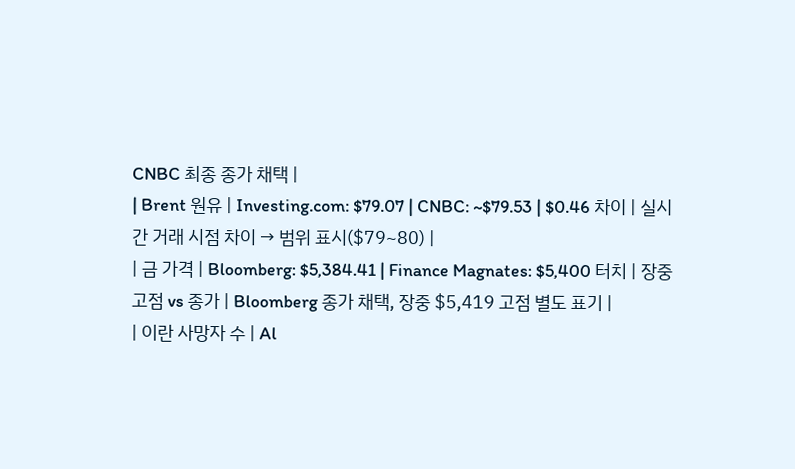CNBC 최종 종가 채택 |
| Brent 원유 | Investing.com: $79.07 | CNBC: ~$79.53 | $0.46 차이 | 실시간 거래 시점 차이 → 범위 표시($79~80) |
| 금 가격 | Bloomberg: $5,384.41 | Finance Magnates: $5,400 터치 | 장중 고점 vs 종가 | Bloomberg 종가 채택, 장중 $5,419 고점 별도 표기 |
| 이란 사망자 수 | Al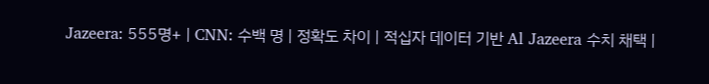Jazeera: 555명+ | CNN: 수백 명 | 정확도 차이 | 적십자 데이터 기반 Al Jazeera 수치 채택 |